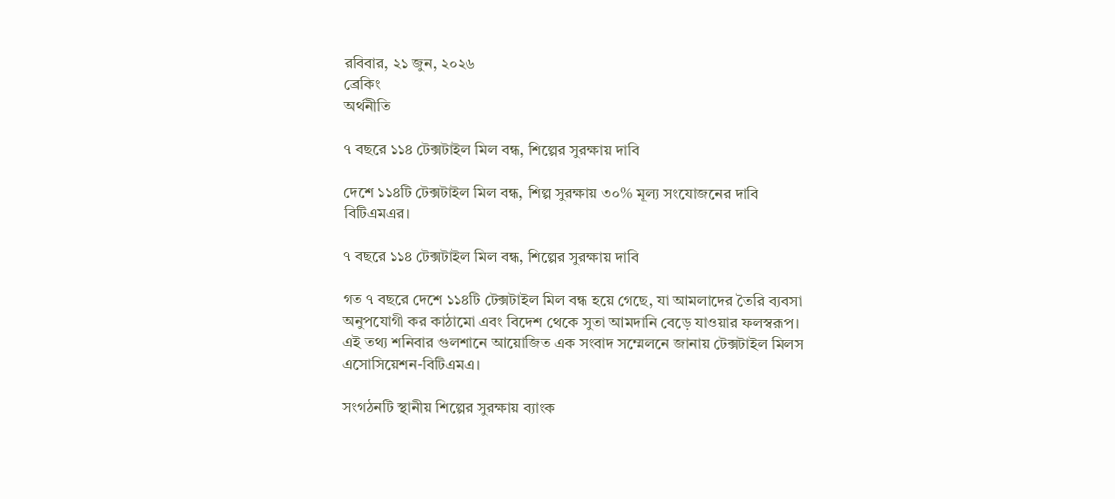রবিবার, ২১ জুন, ২০২৬
ব্রেকিং
অর্থনীতি

৭ বছরে ১১৪ টেক্সটাইল মিল বন্ধ, শিল্পের সুরক্ষায় দাবি

দেশে ১১৪টি টেক্সটাইল মিল বন্ধ, শিল্প সুরক্ষায় ৩০% মূল্য সংযোজনের দাবি বিটিএমএর।

৭ বছরে ১১৪ টেক্সটাইল মিল বন্ধ, শিল্পের সুরক্ষায় দাবি

গত ৭ বছরে দেশে ১১৪টি টেক্সটাইল মিল বন্ধ হয়ে গেছে, যা আমলাদের তৈরি ব্যবসা অনুপযোগী কর কাঠামো এবং বিদেশ থেকে সুতা আমদানি বেড়ে যাওয়ার ফলস্বরূপ। এই তথ্য শনিবার গুলশানে আয়োজিত এক সংবাদ সম্মেলনে জানায় টেক্সটাইল মিলস এসোসিয়েশন-বিটিএমএ।

সংগঠনটি স্থানীয় শিল্পের সুরক্ষায় ব্যাংক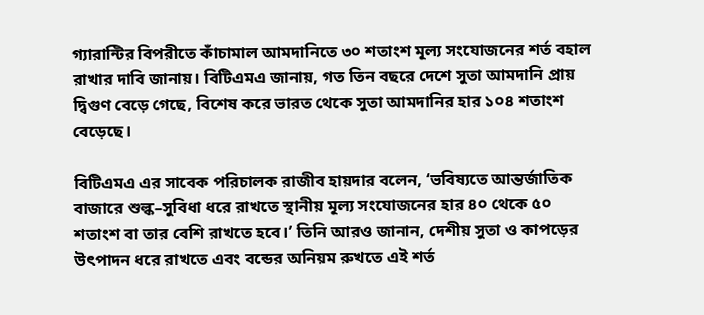গ্যারান্টির বিপরীতে কাঁচামাল আমদানিতে ৩০ শতাংশ মূল্য সংযোজনের শর্ত বহাল রাখার দাবি জানায়। বিটিএমএ জানায়, গত তিন বছরে দেশে সুতা আমদানি প্রায় দ্বিগুণ বেড়ে গেছে, বিশেষ করে ভারত থেকে সুতা আমদানির হার ১০৪ শতাংশ বেড়েছে।

বিটিএমএ এর সাবেক পরিচালক রাজীব হায়দার বলেন, ‘ভবিষ্যতে আন্তর্জাতিক বাজারে শুল্ক–সুবিধা ধরে রাখতে স্থানীয় মূল্য সংযোজনের হার ৪০ থেকে ৫০ শতাংশ বা তার বেশি রাখতে হবে।’ তিনি আরও জানান, দেশীয় সুতা ও কাপড়ের উৎপাদন ধরে রাখতে এবং বন্ডের অনিয়ম রুখতে এই শর্ত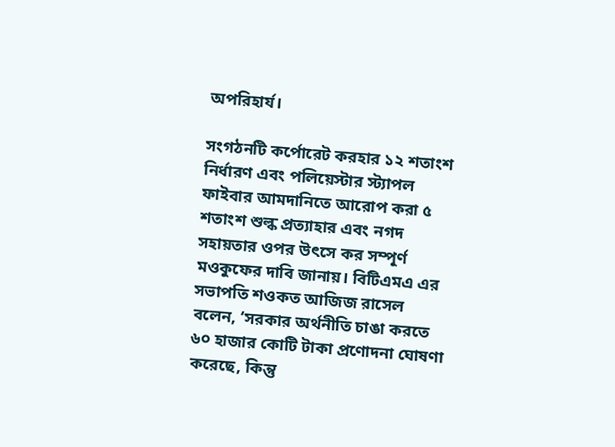অপরিহার্য।

সংগঠনটি কর্পোরেট করহার ১২ শতাংশ নির্ধারণ এবং পলিয়েস্টার স্ট্যাপল ফাইবার আমদানিতে আরোপ করা ৫ শতাংশ শুল্ক প্রত্যাহার এবং নগদ সহায়তার ওপর উৎসে কর সম্পূর্ণ মওকুফের দাবি জানায়। বিটিএমএ এর সভাপতি শওকত আজিজ রাসেল বলেন, ‘সরকার অর্থনীতি চাঙা করতে ৬০ হাজার কোটি টাকা প্রণোদনা ঘোষণা করেছে, কিন্তু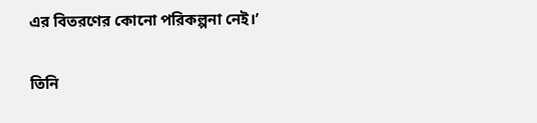এর বিতরণের কোনো পরিকল্পনা নেই।’

তিনি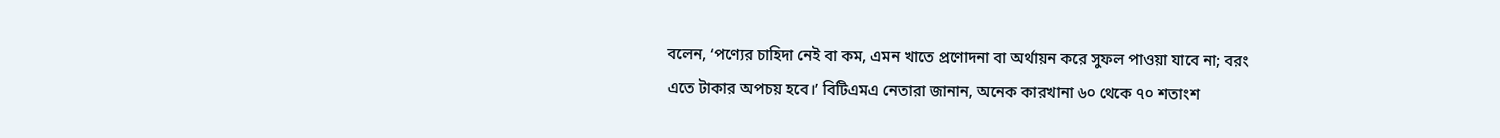বলেন, ‘পণ্যের চাহিদা নেই বা কম, এমন খাতে প্রণোদনা বা অর্থায়ন করে সুফল পাওয়া যাবে না; বরং এতে টাকার অপচয় হবে।’ বিটিএমএ নেতারা জানান, অনেক কারখানা ৬০ থেকে ৭০ শতাংশ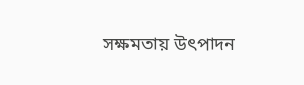সক্ষমতায় উৎপাদন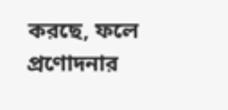করছে, ফলে প্রণোদনার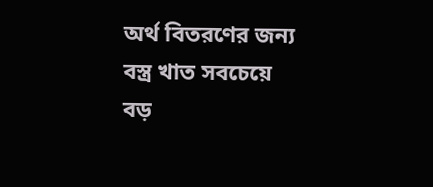অর্থ বিতরণের জন্য বস্ত্র খাত সবচেয়ে বড়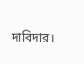দাবিদার।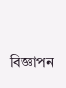বিজ্ঞাপন